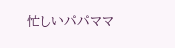忙しいパパママ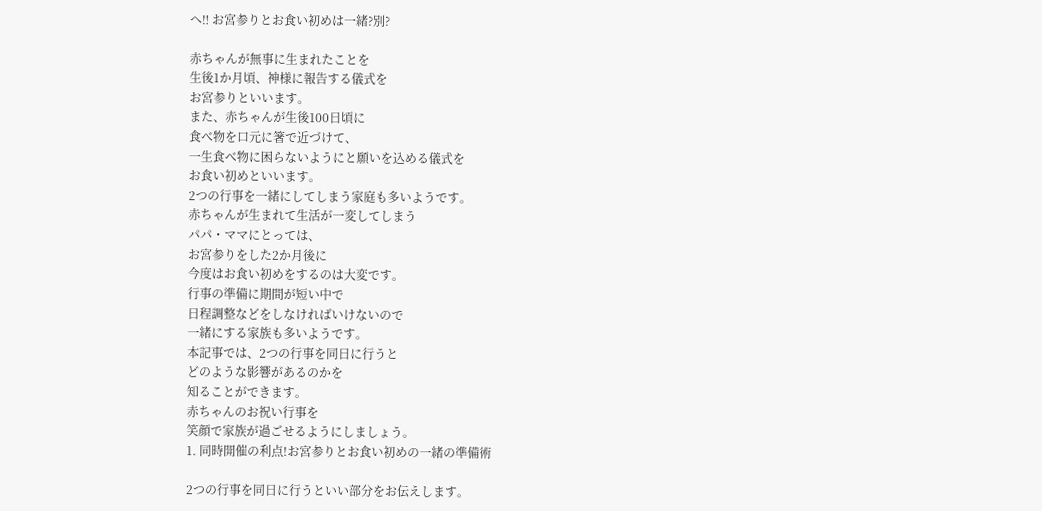へ‼ お宮参りとお食い初めは一緒?別?

赤ちゃんが無事に生まれたことを
生後1か月頃、神様に報告する儀式を
お宮参りといいます。
また、赤ちゃんが生後100日頃に
食べ物を口元に箸で近づけて、
一生食べ物に困らないようにと願いを込める儀式を
お食い初めといいます。
2つの行事を一緒にしてしまう家庭も多いようです。
赤ちゃんが生まれて生活が一変してしまう
パパ・ママにとっては、
お宮参りをした2か月後に
今度はお食い初めをするのは大変です。
行事の準備に期間が短い中で
日程調整などをしなければいけないので
一緒にする家族も多いようです。
本記事では、2つの行事を同日に行うと
どのような影響があるのかを
知ることができます。
赤ちゃんのお祝い行事を
笑顔で家族が過ごせるようにしましょう。
1. 同時開催の利点!お宮参りとお食い初めの一緒の準備術

2つの行事を同日に行うといい部分をお伝えします。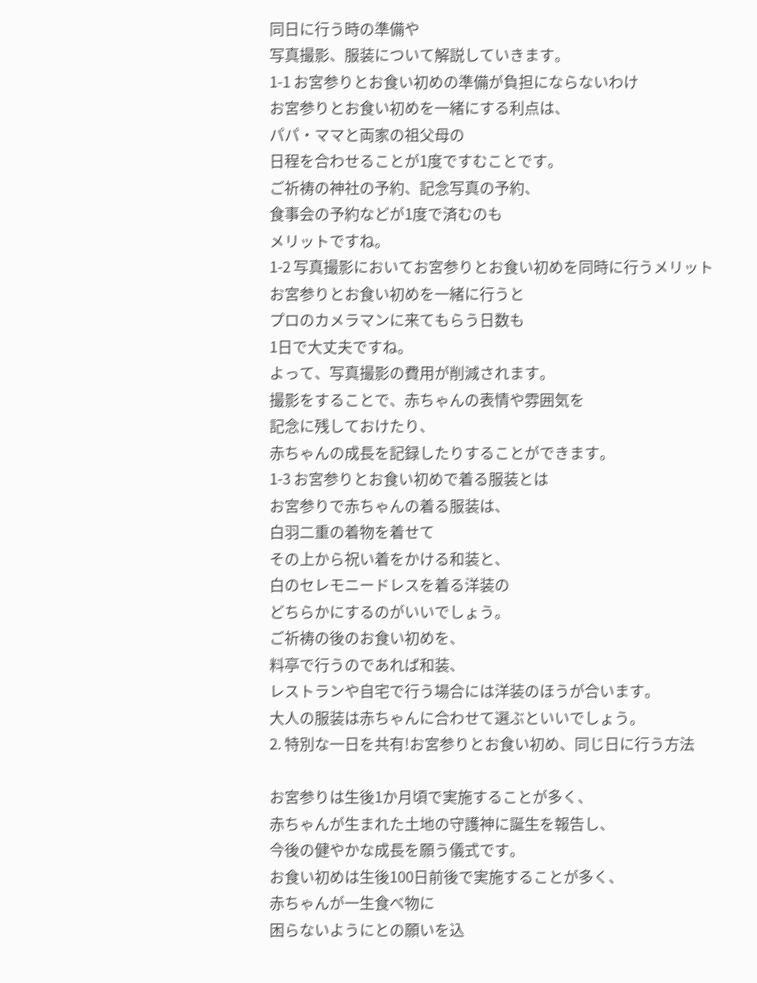同日に行う時の準備や
写真撮影、服装について解説していきます。
1-1 お宮参りとお食い初めの準備が負担にならないわけ
お宮参りとお食い初めを一緒にする利点は、
パパ・ママと両家の祖父母の
日程を合わせることが1度ですむことです。
ご祈祷の神社の予約、記念写真の予約、
食事会の予約などが1度で済むのも
メリットですね。
1-2 写真撮影においてお宮参りとお食い初めを同時に行うメリット
お宮参りとお食い初めを一緒に行うと
プロのカメラマンに来てもらう日数も
1日で大丈夫ですね。
よって、写真撮影の費用が削減されます。
撮影をすることで、赤ちゃんの表情や雰囲気を
記念に残しておけたり、
赤ちゃんの成長を記録したりすることができます。
1-3 お宮参りとお食い初めで着る服装とは
お宮参りで赤ちゃんの着る服装は、
白羽二重の着物を着せて
その上から祝い着をかける和装と、
白のセレモニードレスを着る洋装の
どちらかにするのがいいでしょう。
ご祈祷の後のお食い初めを、
料亭で行うのであれば和装、
レストランや自宅で行う場合には洋装のほうが合います。
大人の服装は赤ちゃんに合わせて選ぶといいでしょう。
2. 特別な一日を共有!お宮参りとお食い初め、同じ日に行う方法

お宮参りは生後1か月頃で実施することが多く、
赤ちゃんが生まれた土地の守護神に誕生を報告し、
今後の健やかな成長を願う儀式です。
お食い初めは生後100日前後で実施することが多く、
赤ちゃんが一生食べ物に
困らないようにとの願いを込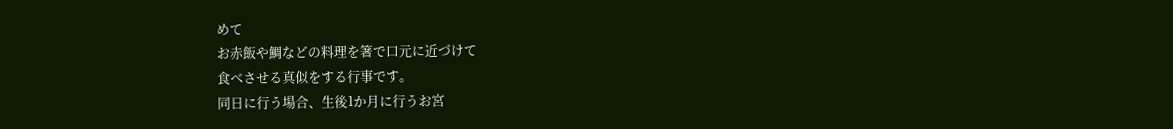めて
お赤飯や鯛などの料理を箸で口元に近づけて
食べさせる真似をする行事です。
同日に行う場合、生後1か月に行うお宮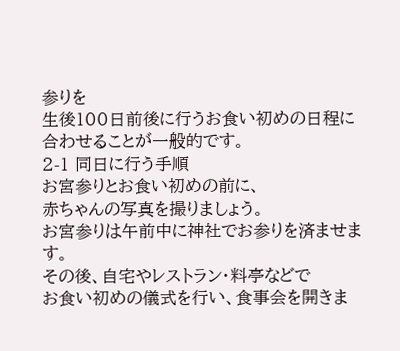参りを
生後100日前後に行うお食い初めの日程に
合わせることが一般的です。
2-1 同日に行う手順
お宮参りとお食い初めの前に、
赤ちゃんの写真を撮りましょう。
お宮参りは午前中に神社でお参りを済ませます。
その後、自宅やレストラン・料亭などで
お食い初めの儀式を行い、食事会を開きま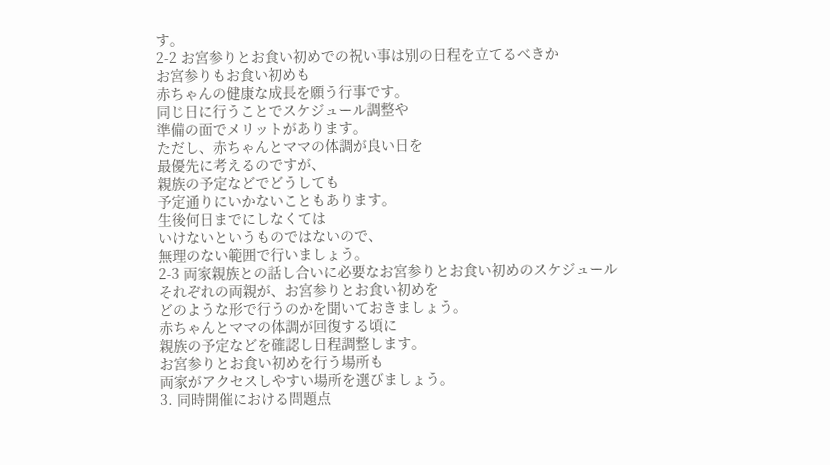す。
2-2 お宮参りとお食い初めでの祝い事は別の日程を立てるべきか
お宮参りもお食い初めも
赤ちゃんの健康な成長を願う行事です。
同じ日に行うことでスケジュール調整や
準備の面でメリットがあります。
ただし、赤ちゃんとママの体調が良い日を
最優先に考えるのですが、
親族の予定などでどうしても
予定通りにいかないこともあります。
生後何日までにしなくては
いけないというものではないので、
無理のない範囲で行いましょう。
2-3 両家親族との話し合いに必要なお宮参りとお食い初めのスケジュール
それぞれの両親が、お宮参りとお食い初めを
どのような形で行うのかを聞いておきましょう。
赤ちゃんとママの体調が回復する頃に
親族の予定などを確認し日程調整します。
お宮参りとお食い初めを行う場所も
両家がアクセスしやすい場所を選びましょう。
3. 同時開催における問題点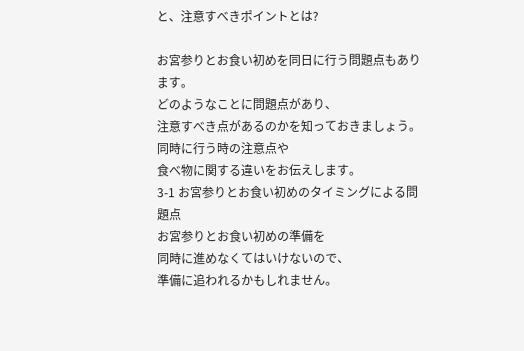と、注意すべきポイントとは?

お宮参りとお食い初めを同日に行う問題点もあります。
どのようなことに問題点があり、
注意すべき点があるのかを知っておきましょう。
同時に行う時の注意点や
食べ物に関する違いをお伝えします。
3-1 お宮参りとお食い初めのタイミングによる問題点
お宮参りとお食い初めの準備を
同時に進めなくてはいけないので、
準備に追われるかもしれません。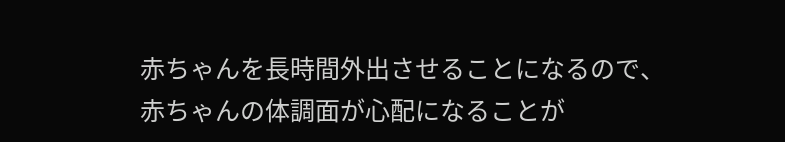赤ちゃんを長時間外出させることになるので、
赤ちゃんの体調面が心配になることが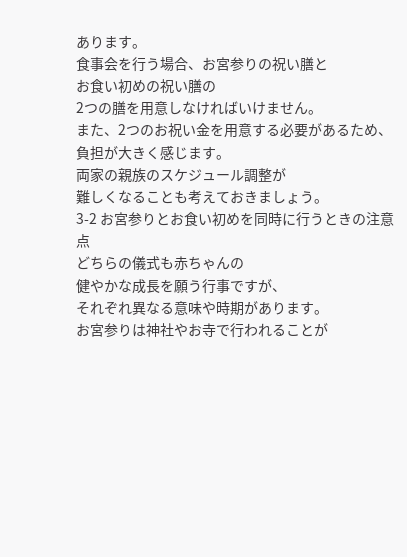あります。
食事会を行う場合、お宮参りの祝い膳と
お食い初めの祝い膳の
2つの膳を用意しなければいけません。
また、2つのお祝い金を用意する必要があるため、
負担が大きく感じます。
両家の親族のスケジュール調整が
難しくなることも考えておきましょう。
3-2 お宮参りとお食い初めを同時に行うときの注意点
どちらの儀式も赤ちゃんの
健やかな成長を願う行事ですが、
それぞれ異なる意味や時期があります。
お宮参りは神社やお寺で行われることが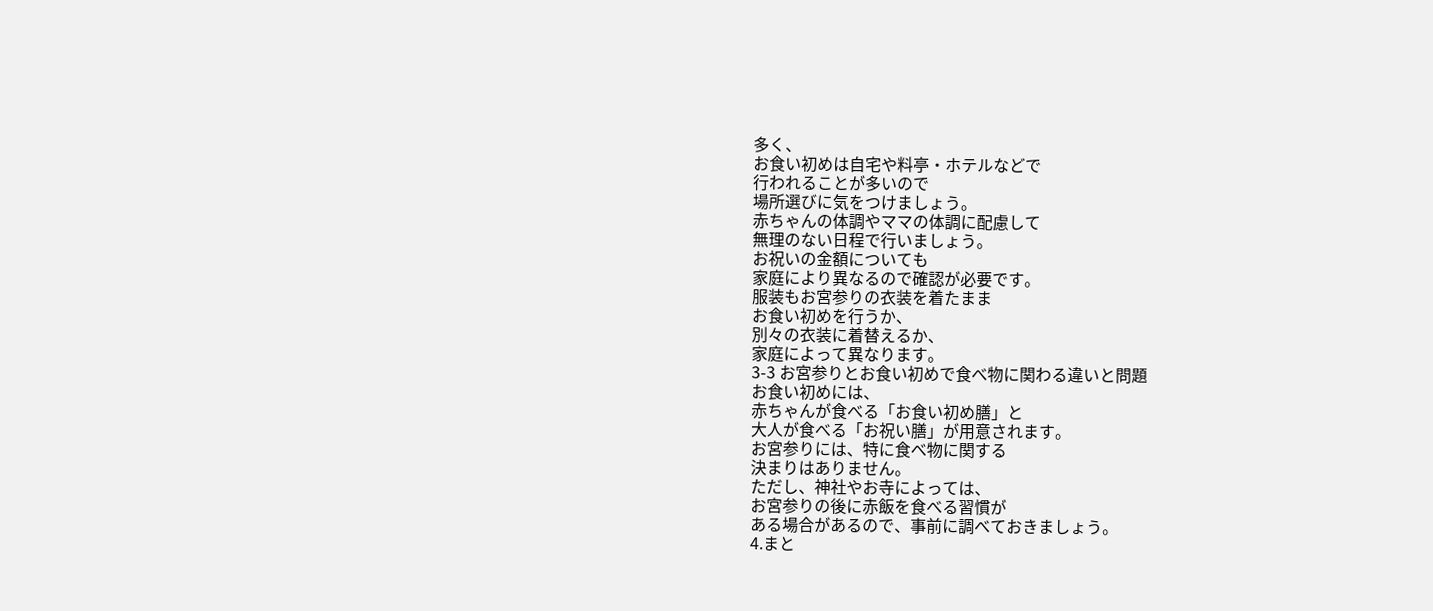多く、
お食い初めは自宅や料亭・ホテルなどで
行われることが多いので
場所選びに気をつけましょう。
赤ちゃんの体調やママの体調に配慮して
無理のない日程で行いましょう。
お祝いの金額についても
家庭により異なるので確認が必要です。
服装もお宮参りの衣装を着たまま
お食い初めを行うか、
別々の衣装に着替えるか、
家庭によって異なります。
3-3 お宮参りとお食い初めで食べ物に関わる違いと問題
お食い初めには、
赤ちゃんが食べる「お食い初め膳」と
大人が食べる「お祝い膳」が用意されます。
お宮参りには、特に食べ物に関する
決まりはありません。
ただし、神社やお寺によっては、
お宮参りの後に赤飯を食べる習慣が
ある場合があるので、事前に調べておきましょう。
4.まと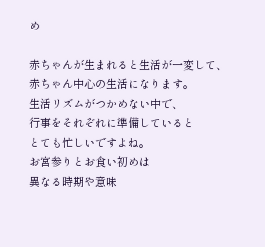め

赤ちゃんが生まれると生活が一変して、
赤ちゃん中心の生活になります。
生活リズムがつかめない中で、
行事をそれぞれに準備していると
とても忙しいですよね。
お宮参りとお食い初めは
異なる時期や意味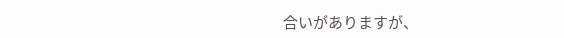合いがありますが、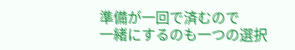準備が一回で済むので
一緒にするのも一つの選択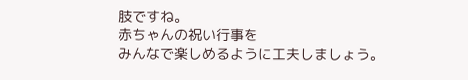肢ですね。
赤ちゃんの祝い行事を
みんなで楽しめるように工夫しましょう。